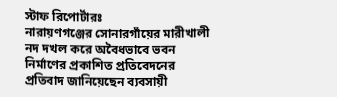স্টাফ রিপোর্টারঃ
নারায়ণগঞ্জের সোনারগাঁয়ের মারীখালী নদ দখল করে অবৈধভাবে ভবন নির্মাণের প্রকাশিত প্রতিবেদনের প্রতিবাদ জানিয়েছেন ব্যবসায়ী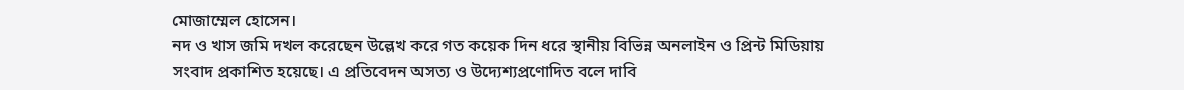মোজাম্মেল হোসেন।
নদ ও খাস জমি দখল করেছেন উল্লেখ করে গত কয়েক দিন ধরে স্থানীয় বিভিন্ন অনলাইন ও প্রিন্ট মিডিয়ায় সংবাদ প্রকাশিত হয়েছে। এ প্রতিবেদন অসত্য ও উদ্যেশ্যপ্রণোদিত বলে দাবি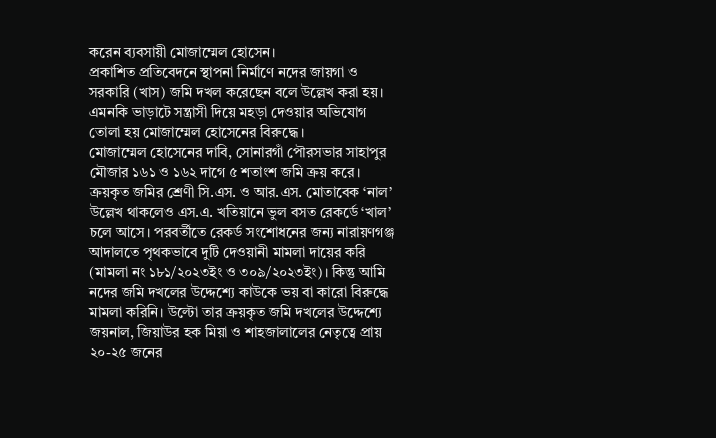করেন ব্যবসায়ী মোজাম্মেল হোসেন।
প্রকাশিত প্রতিবেদনে স্থাপনা নির্মাণে নদের জায়গা ও সরকারি (খাস) জমি দখল করেছেন বলে উল্লেখ করা হয়। এমনকি ভাড়াটে সন্ত্রাসী দিয়ে মহড়া দেওয়ার অভিযোগ তোলা হয় মোজাম্মেল হোসেনের বিরুদ্ধে।
মোজাম্মেল হোসেনের দাবি, সোনারগাঁ পৌরসভার সাহাপুর মৌজার ১৬১ ও ১৬২ দাগে ৫ শতাংশ জমি ক্রয় করে। ক্রয়কৃত জমির শ্রেণী সি.এস. ও আর.এস. মোতাবেক ‘নাল’ উল্লেখ থাকলেও এস.এ. খতিয়ানে ভুল বসত রেকর্ডে ‘খাল’ চলে আসে। পরবর্তীতে রেকর্ড সংশোধনের জন্য নারায়ণগঞ্জ আদালতে পৃথকভাবে দুটি দেওয়ানী মামলা দায়ের করি (মামলা নং ১৮১/২০২৩ইং ও ৩০৯/২০২৩ইং)। কিন্তু আমি নদের জমি দখলের উদ্দেশ্যে কাউকে ভয় বা কারো বিরুদ্ধে মামলা করিনি। উল্টো তার ক্রয়কৃত জমি দখলের উদ্দেশ্যে জয়নাল, জিয়াউর হক মিয়া ও শাহজালালের নেতৃত্বে প্রায় ২০-২৫ জনের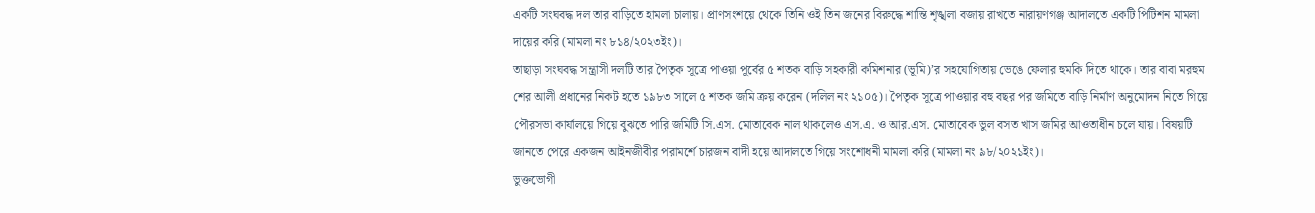একটি সংঘবদ্ধ দল তার বাড়িতে হামলা চালায়। প্রাণসংশয়ে থেকে তিনি ওই তিন জনের বিরুদ্ধে শান্তি শৃঙ্খলা বজায় রাখতে নারায়ণগঞ্জ আদালতে একটি পিটিশন মামলা দায়ের করি (মামলা নং ৮১৪/২০২৩ইং)।
তাছাড়া সংঘবদ্ধ সন্ত্রাসী দলটি তার পৈতৃক সূত্রে পাওয়া পূর্বের ৫ শতক বাড়ি সহকারী কমিশনার (ভূমি)’র সহযোগিতায় ভেঙে ফেলার হুমকি দিতে থাকে। তার বাবা মরহুম শের আলী প্রধানের নিকট হতে ১৯৮৩ সালে ৫ শতক জমি ক্রয় করেন (দলিল নং ২১০৫)। পৈতৃক সূত্রে পাওয়ার বহু বছর পর জমিতে বাড়ি নির্মাণ অনুমোদন নিতে গিয়ে পৌরসভা কার্যালয়ে গিয়ে বুঝতে পারি জমিটি সি.এস. মোতাবেক নাল থাকলেও এস.এ. ও আর.এস. মোতাবেক ভুল বসত খাস জমির আওতাধীন চলে যায়। বিষয়টি জানতে পেরে একজন আইনজীবীর পরামর্শে চারজন বাদী হয়ে আদালতে গিয়ে সংশোধনী মামলা করি (মামলা নং ৯৮/২০২১ইং)।
ভুক্তভোগী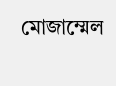মোজাম্মেল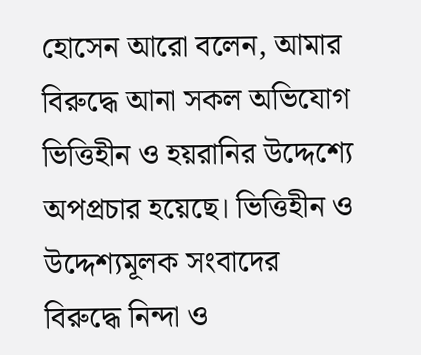হোসেন আরো বলেন, আমার বিরুদ্ধে আনা সকল অভিযোগ ভিত্তিহীন ও হয়রানির উদ্দেশ্যে অপপ্রচার হয়েছে। ভিত্তিহীন ও উদ্দেশ্যমূলক সংবাদের বিরুদ্ধে নিন্দা ও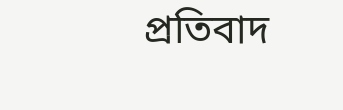প্রতিবাদ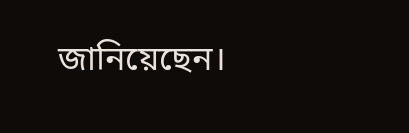জানিয়েছেন।